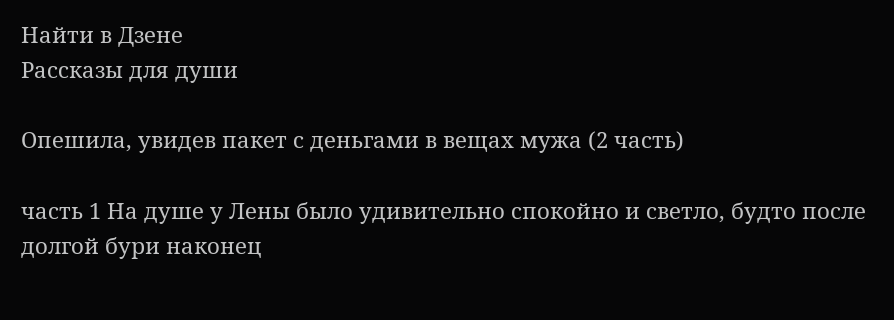Найти в Дзене
Рассказы для души

Опешила, увидев пакет с деньгами в вещах мужа (2 часть)

часть 1 На душе у Лены было удивительно спокойно и светло, будто после долгой бури наконец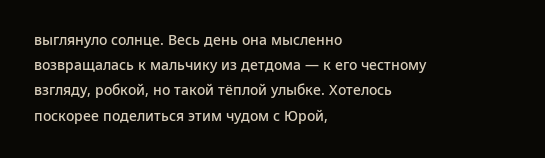выглянуло солнце. Весь день она мысленно возвращалась к мальчику из детдома — к его честному взгляду, робкой, но такой тёплой улыбке. Хотелось поскорее поделиться этим чудом с Юрой,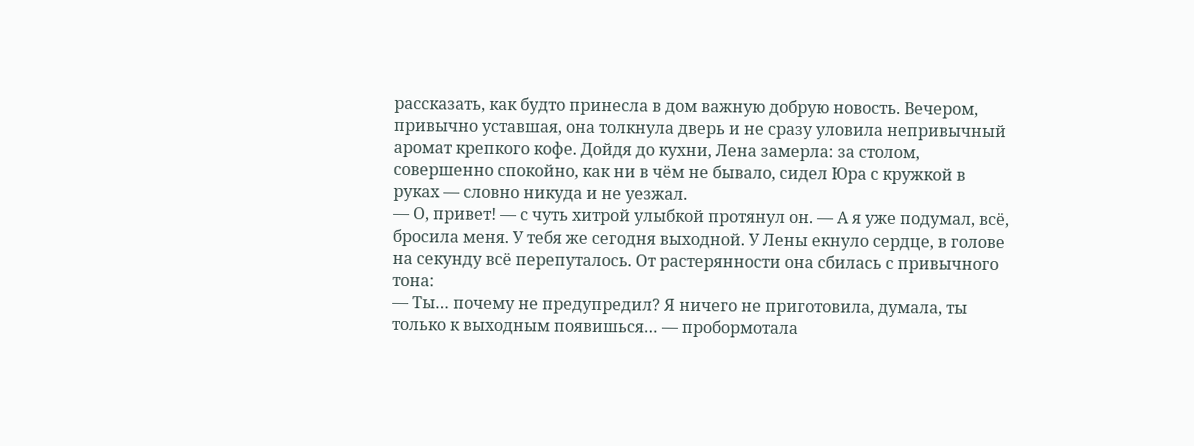рассказать, как будто принесла в дом важную добрую новость. Вечером, привычно уставшая, она толкнула дверь и не сразу уловила непривычный аромат крепкого кофе. Дойдя до кухни, Лена замерла: за столом, совершенно спокойно, как ни в чём не бывало, сидел Юра с кружкой в руках — словно никуда и не уезжал.
— О, привет! — с чуть хитрой улыбкой протянул он. — А я уже подумал, всё, бросила меня. У тебя же сегодня выходной. У Лены екнуло сердце, в голове на секунду всё перепуталось. От растерянности она сбилась с привычного тона:
— Ты… почему не предупредил? Я ничего не приготовила, думала, ты только к выходным появишься… — пробормотала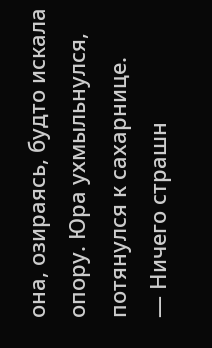она, озираясь, будто искала опору. Юра ухмыльнулся, потянулся к сахарнице.
— Ничего страшн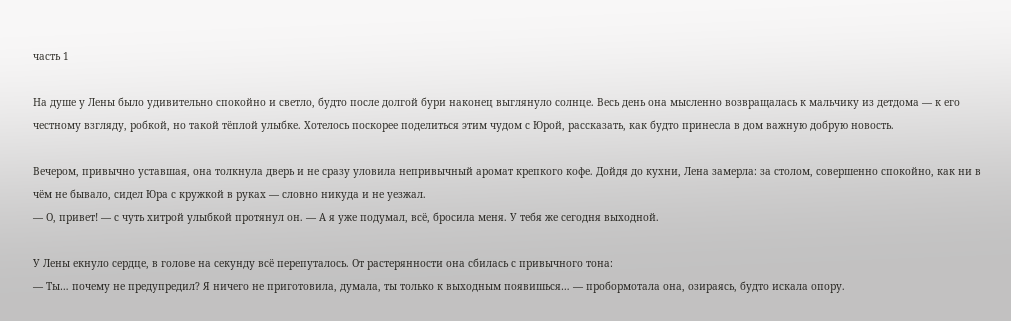часть 1

На душе у Лены было удивительно спокойно и светло, будто после долгой бури наконец выглянуло солнце. Весь день она мысленно возвращалась к мальчику из детдома — к его честному взгляду, робкой, но такой тёплой улыбке. Хотелось поскорее поделиться этим чудом с Юрой, рассказать, как будто принесла в дом важную добрую новость.

Вечером, привычно уставшая, она толкнула дверь и не сразу уловила непривычный аромат крепкого кофе. Дойдя до кухни, Лена замерла: за столом, совершенно спокойно, как ни в чём не бывало, сидел Юра с кружкой в руках — словно никуда и не уезжал.
— О, привет! — с чуть хитрой улыбкой протянул он. — А я уже подумал, всё, бросила меня. У тебя же сегодня выходной.

У Лены екнуло сердце, в голове на секунду всё перепуталось. От растерянности она сбилась с привычного тона:
— Ты… почему не предупредил? Я ничего не приготовила, думала, ты только к выходным появишься… — пробормотала она, озираясь, будто искала опору.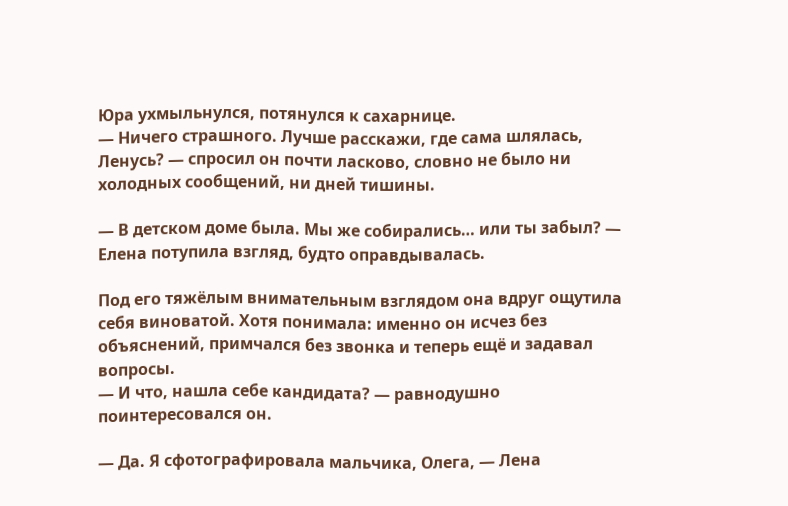Юра ухмыльнулся, потянулся к сахарнице.
— Ничего страшного. Лучше расскажи, где сама шлялась, Ленусь? — спросил он почти ласково, словно не было ни холодных сообщений, ни дней тишины.

— В детском доме была. Мы же собирались… или ты забыл? — Елена потупила взгляд, будто оправдывалась.

Под его тяжёлым внимательным взглядом она вдруг ощутила себя виноватой. Хотя понимала: именно он исчез без объяснений, примчался без звонка и теперь ещё и задавал вопросы.
— И что, нашла себе кандидата? — равнодушно поинтересовался он.

— Да. Я сфотографировала мальчика, Олега, — Лена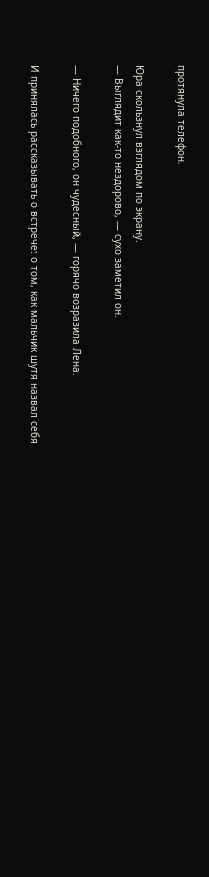протянула телефон.

Юра скользнул взглядом по экрану.
— Выглядит как-то нездорово, — сухо заметил он.

— Ничего подобного, он чудесный, — горячо возразила Лена.

И принялась рассказывать о встрече: о том, как мальчик шутя назвал себя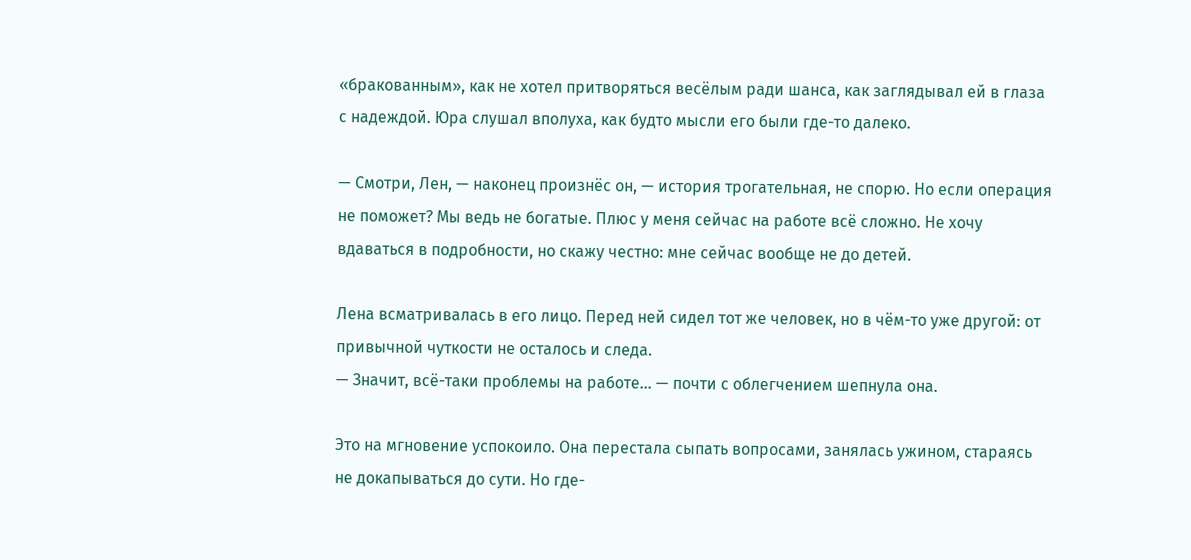«бракованным», как не хотел притворяться весёлым ради шанса, как заглядывал ей в глаза с надеждой. Юра слушал вполуха, как будто мысли его были где-то далеко.

— Смотри, Лен, — наконец произнёс он, — история трогательная, не спорю. Но если операция не поможет? Мы ведь не богатые. Плюс у меня сейчас на работе всё сложно. Не хочу вдаваться в подробности, но скажу честно: мне сейчас вообще не до детей.

Лена всматривалась в его лицо. Перед ней сидел тот же человек, но в чём-то уже другой: от привычной чуткости не осталось и следа.
— Значит, всё-таки проблемы на работе… — почти с облегчением шепнула она.

Это на мгновение успокоило. Она перестала сыпать вопросами, занялась ужином, стараясь не докапываться до сути. Но где-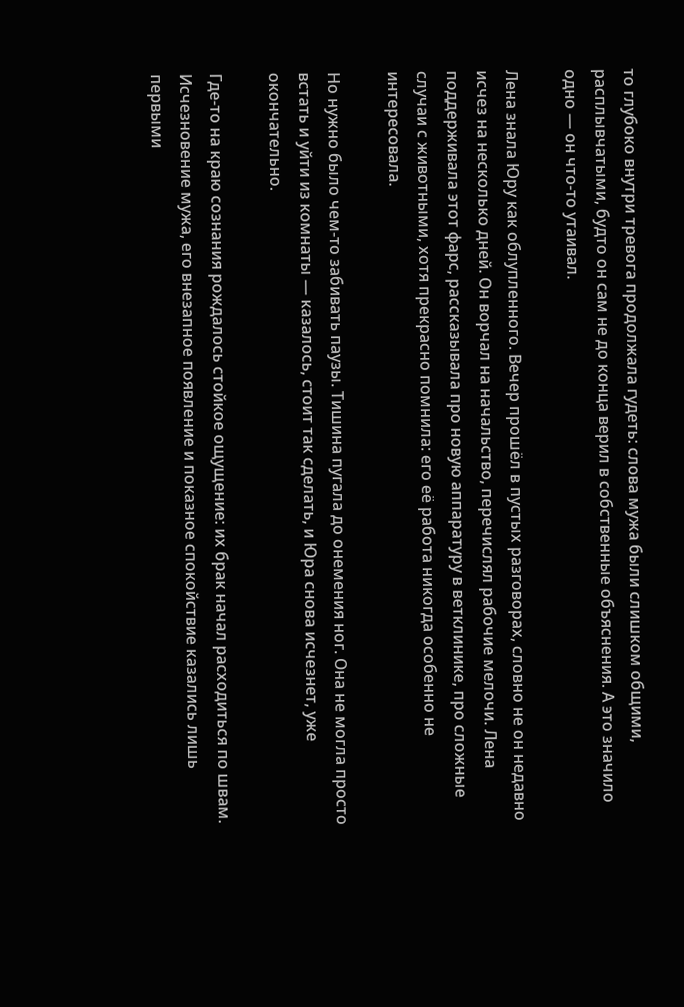то глубоко внутри тревога продолжала гудеть: слова мужа были слишком общими, расплывчатыми, будто он сам не до конца верил в собственные объяснения. А это значило одно — он что-то утаивал.

Лена знала Юру как облупленного. Вечер прошёл в пустых разговорах, словно не он недавно исчез на несколько дней. Он ворчал на начальство, перечислял рабочие мелочи. Лена поддерживала этот фарс, рассказывала про новую аппаратуру в ветклинике, про сложные случаи с животными, хотя прекрасно помнила: его её работа никогда особенно не интересовала.

Но нужно было чем-то забивать паузы. Тишина пугала до онемения ног. Она не могла просто встать и уйти из комнаты — казалось, стоит так сделать, и Юра снова исчезнет, уже окончательно.

Где-то на краю сознания рождалось стойкое ощущение: их брак начал расходиться по швам. Исчезновение мужа, его внезапное появление и показное спокойствие казались лишь первыми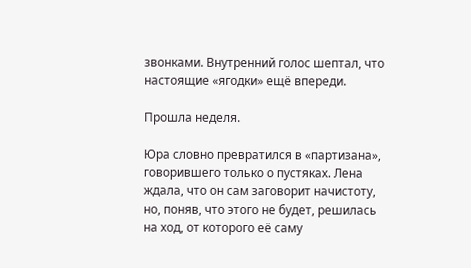звонками. Внутренний голос шептал, что настоящие «ягодки» ещё впереди.

Прошла неделя.

Юра словно превратился в «партизана», говорившего только о пустяках. Лена ждала, что он сам заговорит начистоту, но, поняв, что этого не будет, решилась на ход, от которого её саму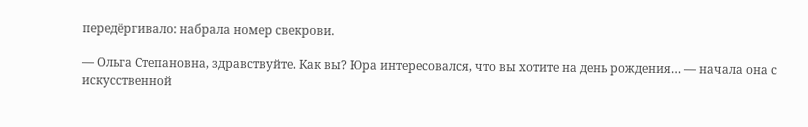передёргивало: набрала номер свекрови.

— Ольга Степановна, здравствуйте. Как вы? Юра интересовался, что вы хотите на день рождения… — начала она с искусственной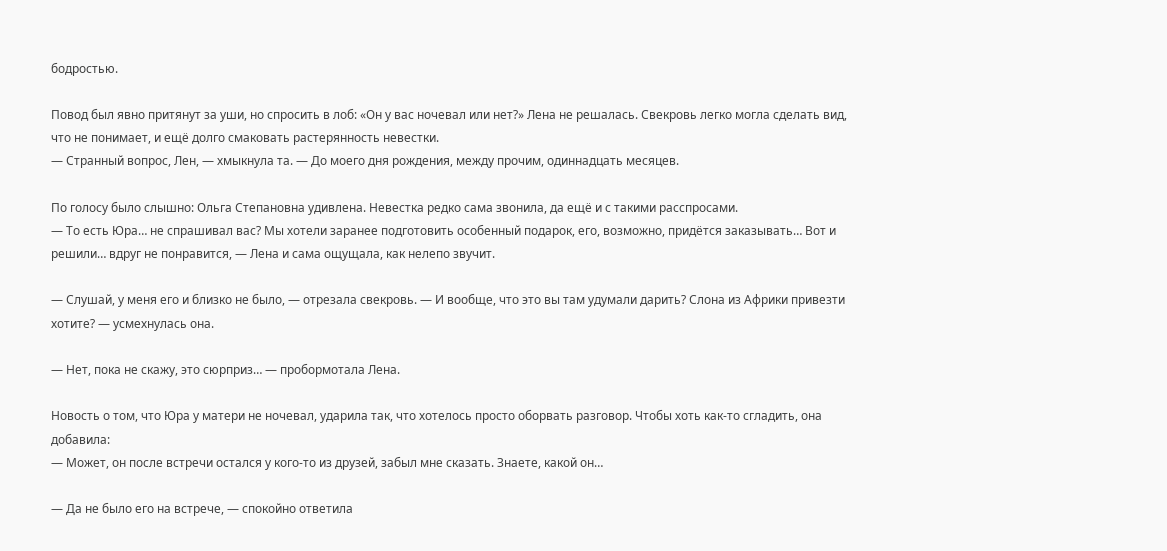бодростью.

Повод был явно притянут за уши, но спросить в лоб: «Он у вас ночевал или нет?» Лена не решалась. Свекровь легко могла сделать вид, что не понимает, и ещё долго смаковать растерянность невестки.
— Странный вопрос, Лен, — хмыкнула та. — До моего дня рождения, между прочим, одиннадцать месяцев.

По голосу было слышно: Ольга Степановна удивлена. Невестка редко сама звонила, да ещё и с такими расспросами.
— То есть Юра… не спрашивал вас? Мы хотели заранее подготовить особенный подарок, его, возможно, придётся заказывать… Вот и решили… вдруг не понравится, — Лена и сама ощущала, как нелепо звучит.

— Слушай, у меня его и близко не было, — отрезала свекровь. — И вообще, что это вы там удумали дарить? Слона из Африки привезти хотите? — усмехнулась она.

— Нет, пока не скажу, это сюрприз… — пробормотала Лена.

Новость о том, что Юра у матери не ночевал, ударила так, что хотелось просто оборвать разговор. Чтобы хоть как-то сгладить, она добавила:
— Может, он после встречи остался у кого-то из друзей, забыл мне сказать. Знаете, какой он…

— Да не было его на встрече, — спокойно ответила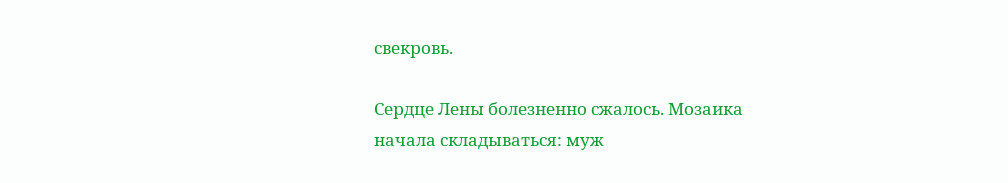свекровь.

Сердце Лены болезненно сжалось. Мозаика начала складываться: муж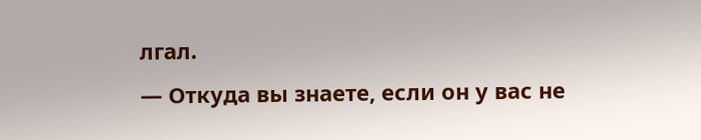лгал.
— Откуда вы знаете, если он у вас не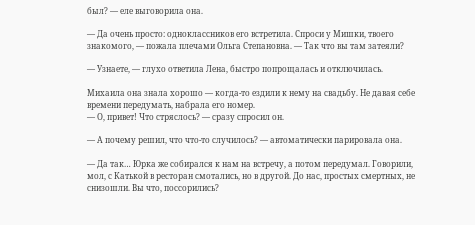был? — еле выговорила она.

— Да очень просто: одноклассников его встретила. Спроси у Мишки, твоего знакомого, — пожала плечами Ольга Степановна. — Так что вы там затеяли?

— Узнаете, — глухо ответила Лена, быстро попрощалась и отключилась.

Михаила она знала хорошо — когда-то ездили к нему на свадьбу. Не давая себе времени передумать, набрала его номер.
— О, привет! Что стряслось? — сразу спросил он.

— А почему решил, что что-то случилось? — автоматически парировала она.

— Да так… Юрка же собирался к нам на встречу, а потом передумал. Говорили, мол, с Катькой в ресторан смотались, но в другой. До нас, простых смертных, не снизошли. Вы что, поссорились?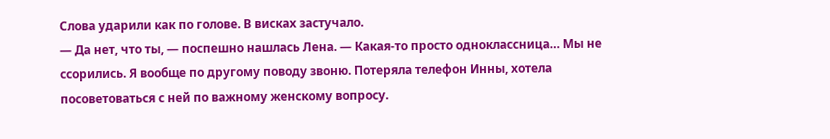Слова ударили как по голове. В висках застучало.
— Да нет, что ты, — поспешно нашлась Лена. — Какая-то просто одноклассница… Мы не ссорились. Я вообще по другому поводу звоню. Потеряла телефон Инны, хотела посоветоваться с ней по важному женскому вопросу.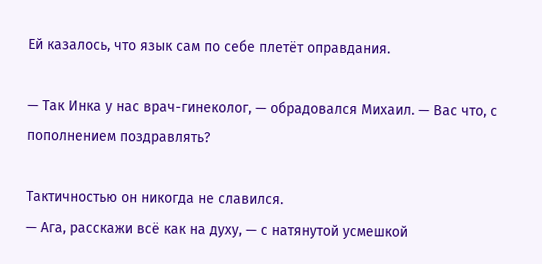Ей казалось, что язык сам по себе плетёт оправдания.

— Так Инка у нас врач-гинеколог, — обрадовался Михаил. — Вас что, с пополнением поздравлять?

Тактичностью он никогда не славился.
— Ага, расскажи всё как на духу, — с натянутой усмешкой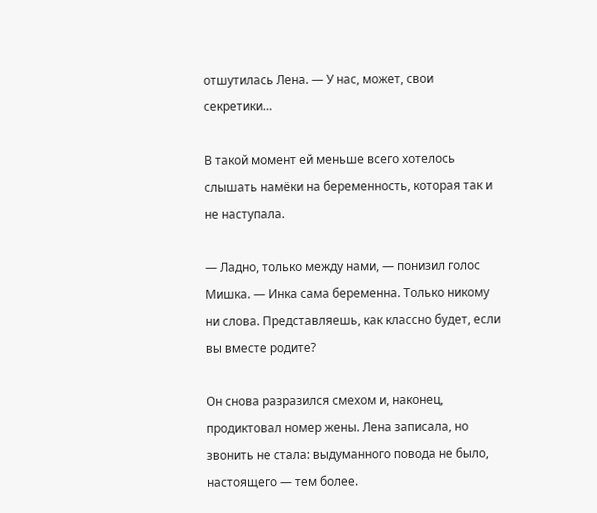отшутилась Лена. — У нас, может, свои секретики…

В такой момент ей меньше всего хотелось слышать намёки на беременность, которая так и не наступала.

— Ладно, только между нами, — понизил голос Мишка. — Инка сама беременна. Только никому ни слова. Представляешь, как классно будет, если вы вместе родите?

Он снова разразился смехом и, наконец, продиктовал номер жены. Лена записала, но звонить не стала: выдуманного повода не было, настоящего — тем более.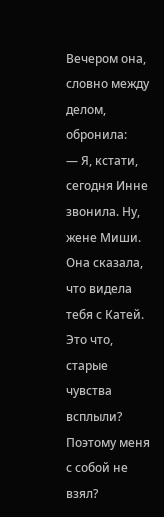Вечером она, словно между делом, обронила:
— Я, кстати, сегодня Инне звонила. Ну, жене Миши. Она сказала, что видела тебя с Катей. Это что, старые чувства всплыли? Поэтому меня с собой не взял?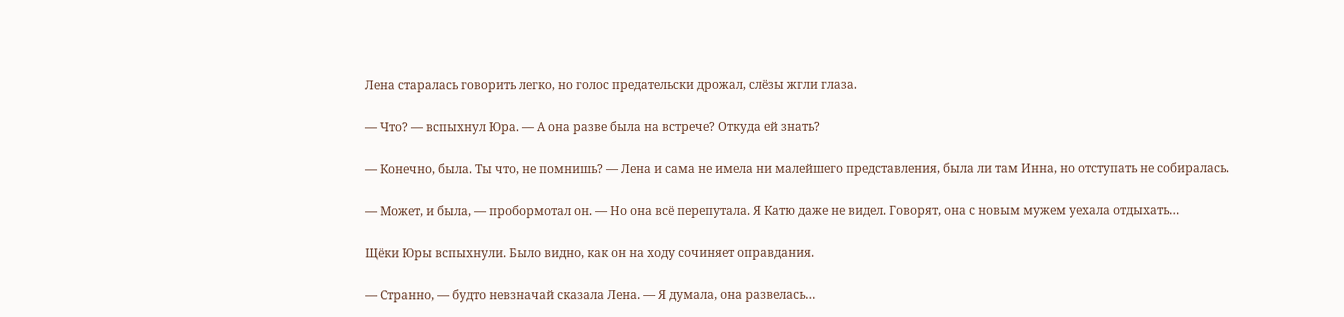Лена старалась говорить легко, но голос предательски дрожал, слёзы жгли глаза.

— Что? — вспыхнул Юра. — А она разве была на встрече? Откуда ей знать?

— Конечно, была. Ты что, не помнишь? — Лена и сама не имела ни малейшего представления, была ли там Инна, но отступать не собиралась.

— Может, и была, — пробормотал он. — Но она всё перепутала. Я Катю даже не видел. Говорят, она с новым мужем уехала отдыхать…

Щёки Юры вспыхнули. Было видно, как он на ходу сочиняет оправдания.

— Странно, — будто невзначай сказала Лена. — Я думала, она развелась…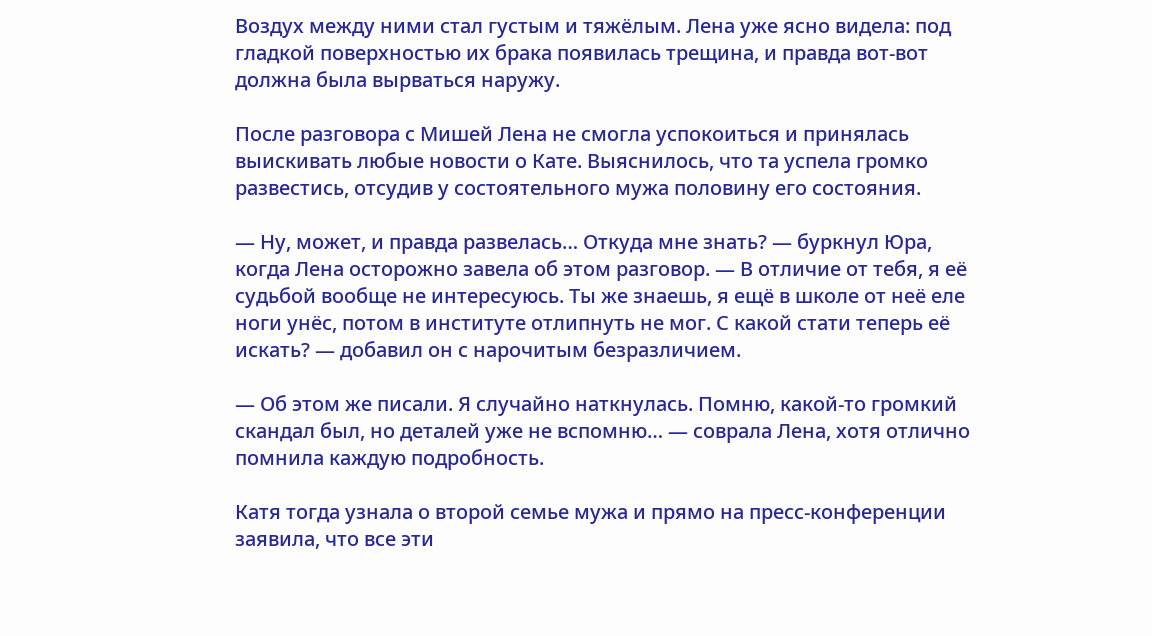Воздух между ними стал густым и тяжёлым. Лена уже ясно видела: под гладкой поверхностью их брака появилась трещина, и правда вот-вот должна была вырваться наружу.

После разговора с Мишей Лена не смогла успокоиться и принялась выискивать любые новости о Кате. Выяснилось, что та успела громко развестись, отсудив у состоятельного мужа половину его состояния.

— Ну, может, и правда развелась… Откуда мне знать? — буркнул Юра, когда Лена осторожно завела об этом разговор. — В отличие от тебя, я её судьбой вообще не интересуюсь. Ты же знаешь, я ещё в школе от неё еле ноги унёс, потом в институте отлипнуть не мог. С какой стати теперь её искать? — добавил он с нарочитым безразличием.

— Об этом же писали. Я случайно наткнулась. Помню, какой-то громкий скандал был, но деталей уже не вспомню… — соврала Лена, хотя отлично помнила каждую подробность.

Катя тогда узнала о второй семье мужа и прямо на пресс-конференции заявила, что все эти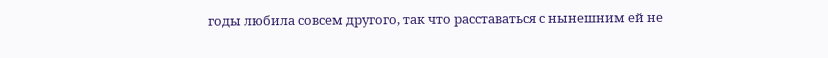годы любила совсем другого, так что расставаться с нынешним ей не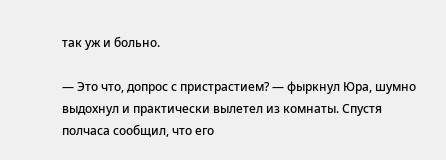так уж и больно.

— Это что, допрос с пристрастием? — фыркнул Юра, шумно выдохнул и практически вылетел из комнаты. Спустя полчаса сообщил, что его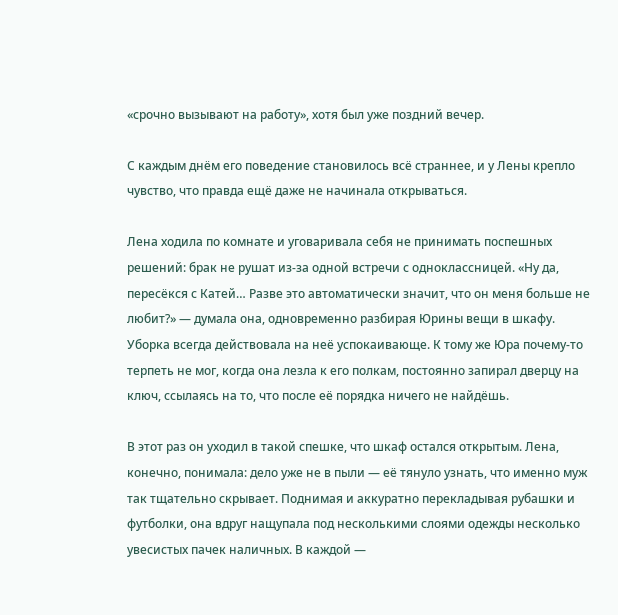«срочно вызывают на работу», хотя был уже поздний вечер.

С каждым днём его поведение становилось всё страннее, и у Лены крепло чувство, что правда ещё даже не начинала открываться.

Лена ходила по комнате и уговаривала себя не принимать поспешных решений: брак не рушат из‑за одной встречи с одноклассницей. «Ну да, пересёкся с Катей… Разве это автоматически значит, что он меня больше не любит?» — думала она, одновременно разбирая Юрины вещи в шкафу. Уборка всегда действовала на неё успокаивающе. К тому же Юра почему-то терпеть не мог, когда она лезла к его полкам, постоянно запирал дверцу на ключ, ссылаясь на то, что после её порядка ничего не найдёшь.

В этот раз он уходил в такой спешке, что шкаф остался открытым. Лена, конечно, понимала: дело уже не в пыли — её тянуло узнать, что именно муж так тщательно скрывает. Поднимая и аккуратно перекладывая рубашки и футболки, она вдруг нащупала под несколькими слоями одежды несколько увесистых пачек наличных. В каждой —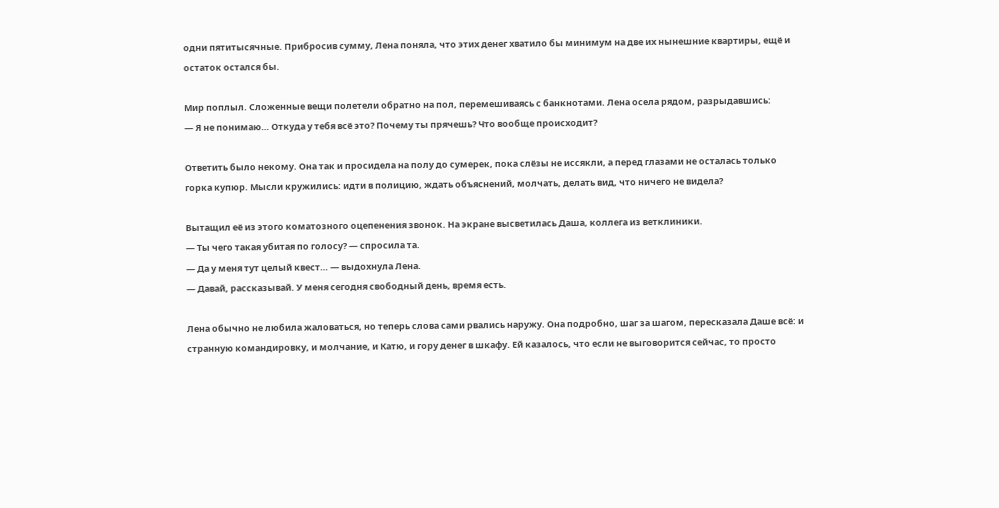одни пятитысячные. Прибросив сумму, Лена поняла, что этих денег хватило бы минимум на две их нынешние квартиры, ещё и остаток остался бы.

Мир поплыл. Сложенные вещи полетели обратно на пол, перемешиваясь с банкнотами. Лена осела рядом, разрыдавшись:
— Я не понимаю… Откуда у тебя всё это? Почему ты прячешь? Что вообще происходит?

Ответить было некому. Она так и просидела на полу до сумерек, пока слёзы не иссякли, а перед глазами не осталась только горка купюр. Мысли кружились: идти в полицию, ждать объяснений, молчать, делать вид, что ничего не видела?

Вытащил её из этого коматозного оцепенения звонок. На экране высветилась Даша, коллега из ветклиники.
— Ты чего такая убитая по голосу? — спросила та.
— Да у меня тут целый квест… — выдохнула Лена.
— Давай, рассказывай. У меня сегодня свободный день, время есть.

Лена обычно не любила жаловаться, но теперь слова сами рвались наружу. Она подробно, шаг за шагом, пересказала Даше всё: и странную командировку, и молчание, и Катю, и гору денег в шкафу. Ей казалось, что если не выговорится сейчас, то просто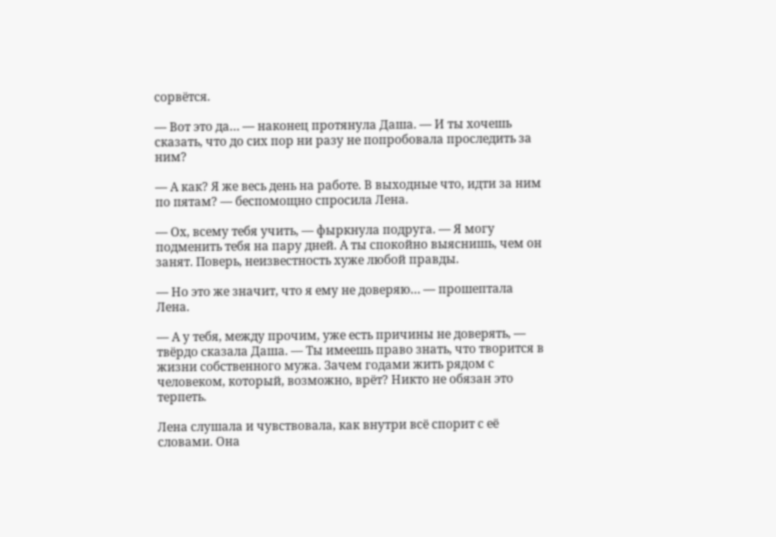сорвётся.

— Вот это да… — наконец протянула Даша. — И ты хочешь сказать, что до сих пор ни разу не попробовала проследить за ним?

— А как? Я же весь день на работе. В выходные что, идти за ним по пятам? — беспомощно спросила Лена.

— Ох, всему тебя учить, — фыркнула подруга. — Я могу подменить тебя на пару дней. А ты спокойно выяснишь, чем он занят. Поверь, неизвестность хуже любой правды.

— Но это же значит, что я ему не доверяю… — прошептала Лена.

— А у тебя, между прочим, уже есть причины не доверять, — твёрдо сказала Даша. — Ты имеешь право знать, что творится в жизни собственного мужа. Зачем годами жить рядом с человеком, который, возможно, врёт? Никто не обязан это терпеть.

Лена слушала и чувствовала, как внутри всё спорит с её словами. Она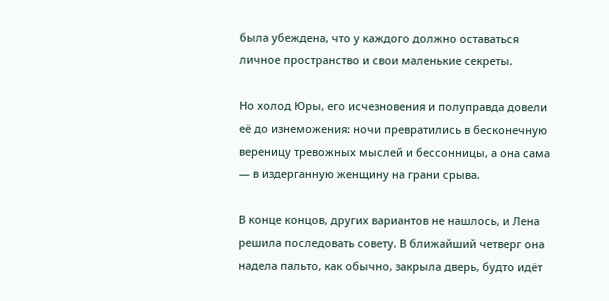была убеждена, что у каждого должно оставаться личное пространство и свои маленькие секреты.

Но холод Юры, его исчезновения и полуправда довели её до изнеможения: ночи превратились в бесконечную вереницу тревожных мыслей и бессонницы, а она сама — в издерганную женщину на грани срыва.

В конце концов, других вариантов не нашлось, и Лена решила последовать совету. В ближайший четверг она надела пальто, как обычно, закрыла дверь, будто идёт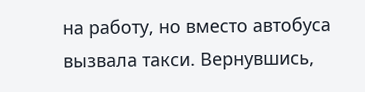на работу, но вместо автобуса вызвала такси. Вернувшись,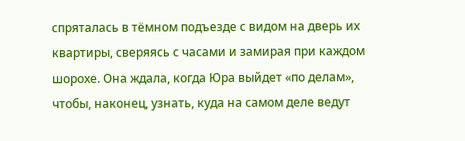спряталась в тёмном подъезде с видом на дверь их квартиры, сверяясь с часами и замирая при каждом шорохе. Она ждала, когда Юра выйдет «по делам», чтобы, наконец, узнать, куда на самом деле ведут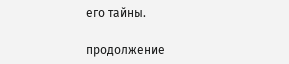его тайны.

продолжение